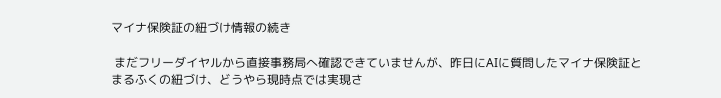マイナ保険証の紐づけ情報の続き

 まだフリーダイヤルから直接事務局へ確認できていませんが、昨日にAIに質問したマイナ保険証とまるふくの紐づけ、どうやら現時点では実現さ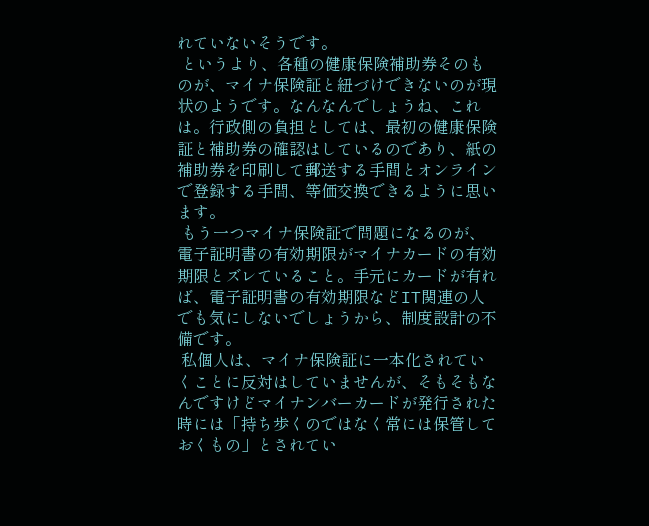れていないそうです。
 というより、各種の健康保険補助券そのものが、マイナ保険証と紐づけできないのが現状のようです。なんなんでしょうね、これは。行政側の負担としては、最初の健康保険証と補助券の確認はしているのであり、紙の補助券を印刷して郵送する手間とオンラインで登録する手間、等価交換できるように思います。
 もう一つマイナ保険証で問題になるのが、電子証明書の有効期限がマイナカードの有効期限とズレていること。手元にカードが有れば、電子証明書の有効期限などIT関連の人でも気にしないでしょうから、制度設計の不備です。
 私個人は、マイナ保険証に一本化されていくことに反対はしていませんが、そもそもなんですけどマイナンバーカードが発行された時には「持ち歩くのではなく常には保管しておくもの」とされてい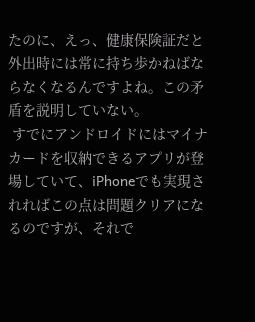たのに、えっ、健康保険証だと外出時には常に持ち歩かねばならなくなるんですよね。この矛盾を説明していない。
 すでにアンドロイドにはマイナカードを収納できるアプリが登場していて、iPhoneでも実現されればこの点は問題クリアになるのですが、それで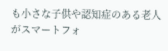も小さな子供や認知症のある老人がスマートフォ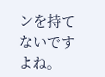ンを持てないですよね。